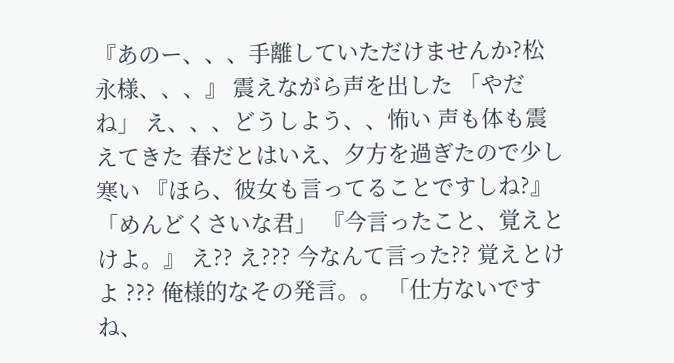『あのー、、、手離していただけませんか?松永様、、、』 震えながら声を出した 「やだね」 え、、、どうしよう、、怖い 声も体も震えてきた 春だとはいえ、夕方を過ぎたので少し寒い 『ほら、彼女も言ってることですしね?』 「めんどくさいな君」 『今言ったこと、覚えとけよ。』 え?? え??? 今なんて言った?? 覚えとけよ ??? 俺様的なその発言。。 「仕方ないですね、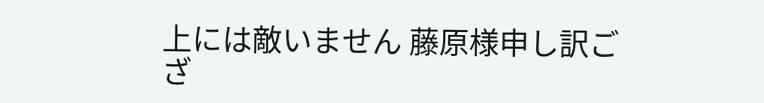上には敵いません 藤原様申し訳ござ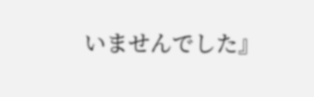いませんでした』